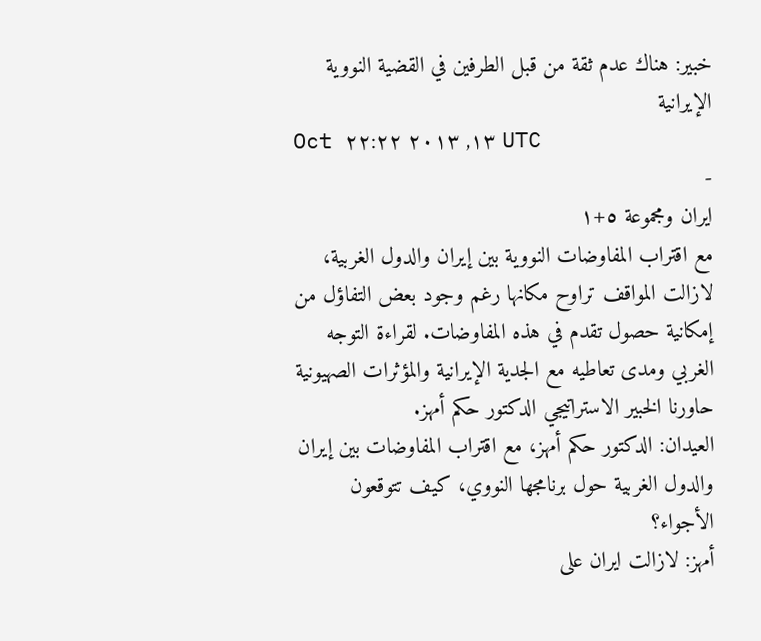خبير: هناك عدم ثقة من قبل الطرفين في القضية النووية الإيرانية
Oct ١٣, ٢٠١٣ ٢٢:٢٢ UTC
-
ايران ومجموعة ٥+۱
مع اقتراب المفاوضات النووية بين إيران والدول الغربية، لازالت المواقف تراوح مكانها رغم وجود بعض التفاؤل من إمكانية حصول تقدم في هذه المفاوضات. لقراءة التوجه الغربي ومدى تعاطيه مع الجدية الإيرانية والمؤثرات الصهيونية حاورنا الخبير الاستراتيجي الدكتور حكم أمهز.
العيدان: الدكتور حكم أمهز، مع اقتراب المفاوضات بين إيران والدول الغربية حول برنامجها النووي، كيف تتوقعون الأجواء؟
أمهز: لازالت ايران على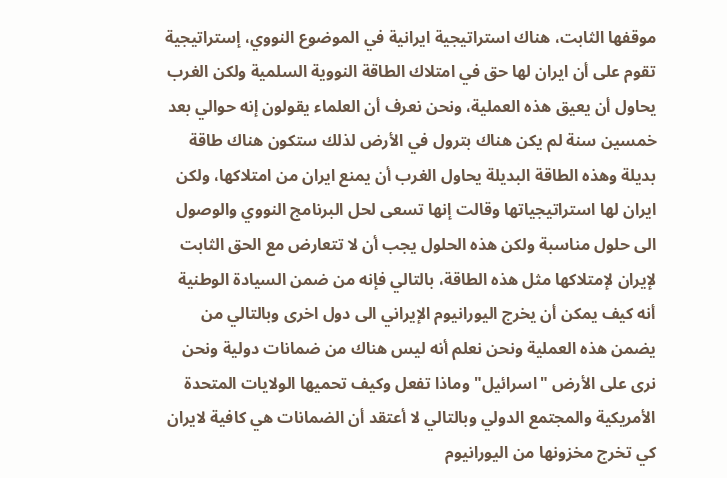موقفها الثابت، هناك استراتيجية ايرانية في الموضوع النووي، إستراتيجية تقوم على أن ايران لها حق في امتلاك الطاقة النووية السلمية ولكن الغرب يحاول أن يعيق هذه العملية، ونحن نعرف أن العلماء يقولون إنه حوالي بعد خمسين سنة لم يكن هناك بترول في الأرض لذلك ستكون هناك طاقة بديلة وهذه الطاقة البديلة يحاول الغرب أن يمنع ايران من امتلاكها، ولكن ايران لها استراتيجياتها وقالت إنها تسعى لحل البرنامج النووي والوصول الى حلول مناسبة ولكن هذه الحلول يجب أن لا تتعارض مع الحق الثابت لإيران لإمتلاكها مثل هذه الطاقة، بالتالي فإنه من ضمن السيادة الوطنية أنه كيف يمكن أن يخرج اليورانيوم الإيراني الى دول اخرى وبالتالي من يضمن هذه العملية ونحن نعلم أنه ليس هناك من ضمانات دولية ونحن نرى على الأرض "اسرائيل" وماذا تفعل وكيف تحميها الولايات المتحدة الأمريكية والمجتمع الدولي وبالتالي لا أعتقد أن الضمانات هي كافية لايران كي تخرج مخزونها من اليورانيوم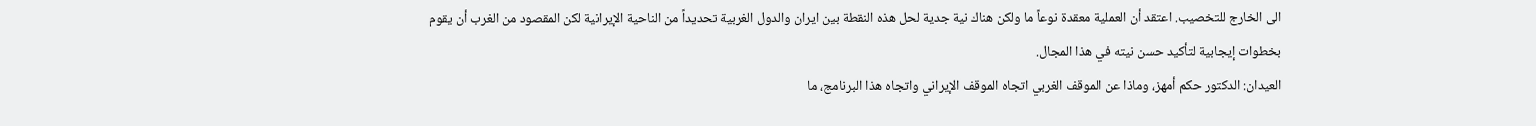الى الخارج للتخصيب. اعتقد أن العملية معقدة نوعاً ما ولكن هناك نية جدية لحل هذه النقطة بين ايران والدول الغربية تحديداً من الناحية الإيرانية لكن المقصود من الغرب أن يقوم بخطوات إيجابية لتأكيد حسن نيته في هذا المجال.
العيدان: الدكتور حكم أمهز، وماذا عن الموقف الغربي اتجاه الموقف الإيراني واتجاه هذا البرنامج، ما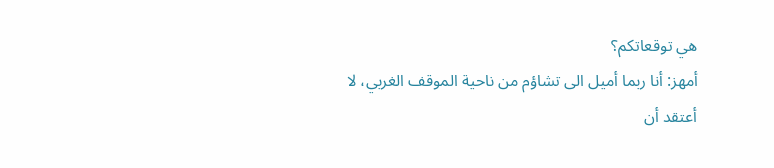هي توقعاتكم؟
أمهز: أنا ربما أميل الى تشاؤم من ناحية الموقف الغربي، لا أعتقد أن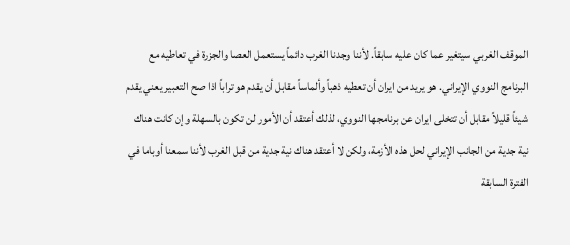الموقف الغربي سيتغير عما كان عليه سابقاً. لأننا وجدنا الغرب دائماً يستعمل العصا والجزرة في تعاطيه مع البرنامج النووي الإيراني. هو يريد من ايران أن تعطيه ذهباً وألماساً مقابل أن يقدم هو تراباً اذا صح التعبير يعني يقدم شيئاً قليلاً مقابل أن تتخلى ايران عن برنامجها النووي، لذلك أعتقد أن الأمور لن تكون بالسهلة وإن كانت هناك نية جدية من الجانب الإيراني لحل هذه الأزمة، ولكن لا أعتقد هناك نية جدية من قبل الغرب لأننا سمعنا أوباما في الفترة السابقة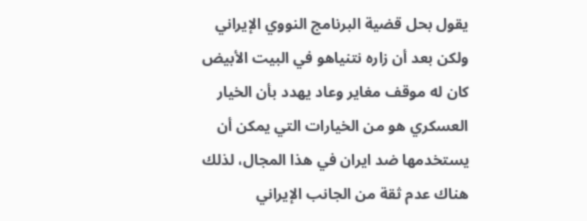يقول بحل قضية البرنامج النووي الإيراني ولكن بعد أن زاره نتنياهو في البيت الأبيض كان له موقف مغاير وعاد يهدد بأن الخيار العسكري هو من الخيارات التي يمكن أن يستخدمها ضد ايران في هذا المجال، لذلك هناك عدم ثقة من الجانب الإيراني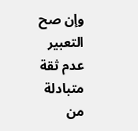وإن صح التعبير عدم ثقة متبادلة من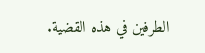الطرفين في هذه القضية.